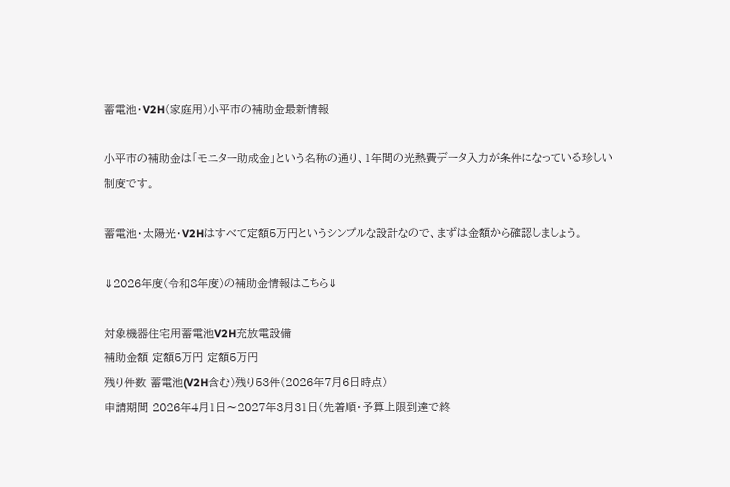蓄電池・V2H(家庭用)小平市の補助金最新情報

小平市の補助金は「モニター助成金」という名称の通り、1年間の光熱費データ入力が条件になっている珍しい制度です。

蓄電池・太陽光・V2Hはすべて定額5万円というシンプルな設計なので、まずは金額から確認しましょう。

⇓2026年度(令和8年度)の補助金情報はこちら⇓

対象機器住宅用蓄電池V2H充放電設備
補助金額 定額5万円 定額5万円
残り件数 蓄電池(V2H含む)残り53件(2026年7月6日時点)
申請期間 2026年4月1日〜2027年3月31日(先着順・予算上限到達で終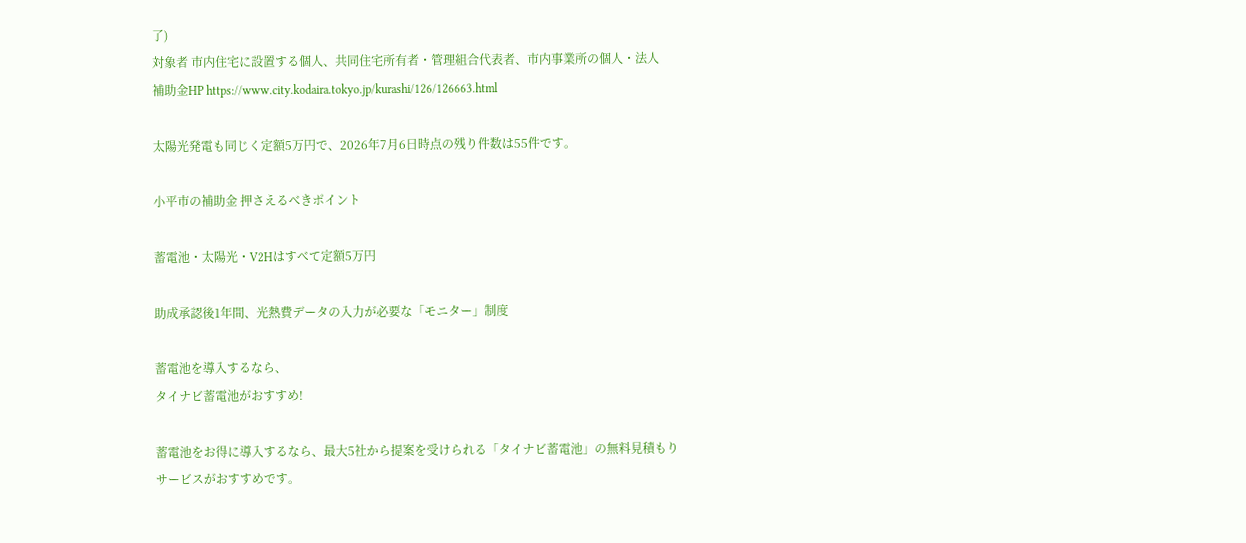了)
対象者 市内住宅に設置する個人、共同住宅所有者・管理組合代表者、市内事業所の個人・法人
補助金HP https://www.city.kodaira.tokyo.jp/kurashi/126/126663.html

太陽光発電も同じく定額5万円で、2026年7月6日時点の残り件数は55件です。

小平市の補助金 押さえるべきポイント

蓄電池・太陽光・V2Hはすべて定額5万円

助成承認後1年間、光熱費データの入力が必要な「モニター」制度

蓄電池を導入するなら、
タイナビ蓄電池がおすすめ!

蓄電池をお得に導入するなら、最大5社から提案を受けられる「タイナビ蓄電池」の無料見積もりサービスがおすすめです。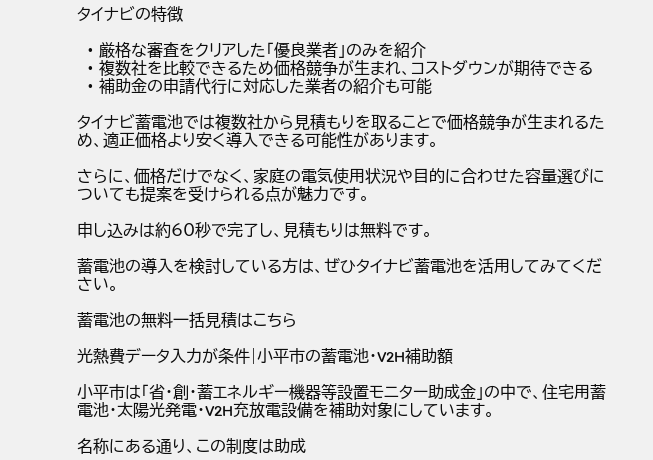タイナビの特徴

  • 厳格な審査をクリアした「優良業者」のみを紹介
  • 複数社を比較できるため価格競争が生まれ、コストダウンが期待できる
  • 補助金の申請代行に対応した業者の紹介も可能

タイナビ蓄電池では複数社から見積もりを取ることで価格競争が生まれるため、適正価格より安く導入できる可能性があります。

さらに、価格だけでなく、家庭の電気使用状況や目的に合わせた容量選びについても提案を受けられる点が魅力です。

申し込みは約60秒で完了し、見積もりは無料です。

蓄電池の導入を検討している方は、ぜひタイナビ蓄電池を活用してみてください。

蓄電池の無料一括見積はこちら

光熱費データ入力が条件|小平市の蓄電池・V2H補助額

小平市は「省・創・蓄エネルギー機器等設置モニター助成金」の中で、住宅用蓄電池・太陽光発電・V2H充放電設備を補助対象にしています。

名称にある通り、この制度は助成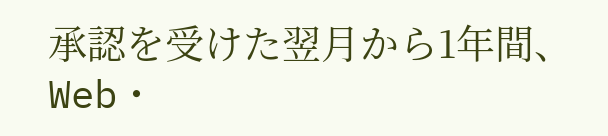承認を受けた翌月から1年間、Web・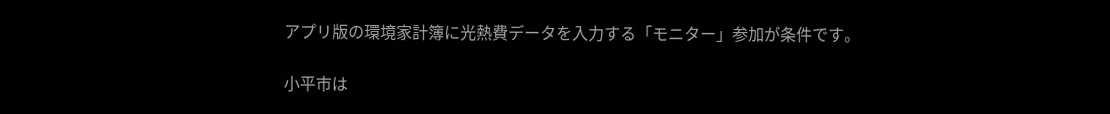アプリ版の環境家計簿に光熱費データを入力する「モニター」参加が条件です。

小平市は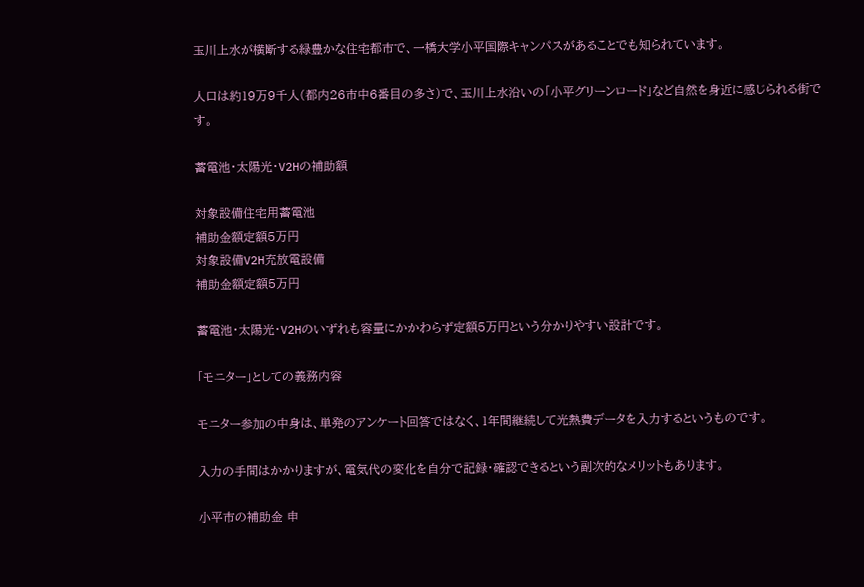玉川上水が横断する緑豊かな住宅都市で、一橋大学小平国際キャンパスがあることでも知られています。

人口は約19万9千人(都内26市中6番目の多さ)で、玉川上水沿いの「小平グリーンロード」など自然を身近に感じられる街です。

蓄電池・太陽光・V2Hの補助額

対象設備住宅用蓄電池
補助金額定額5万円
対象設備V2H充放電設備
補助金額定額5万円

蓄電池・太陽光・V2Hのいずれも容量にかかわらず定額5万円という分かりやすい設計です。

「モニター」としての義務内容

モニター参加の中身は、単発のアンケート回答ではなく、1年間継続して光熱費データを入力するというものです。

入力の手間はかかりますが、電気代の変化を自分で記録・確認できるという副次的なメリットもあります。

小平市の補助金 申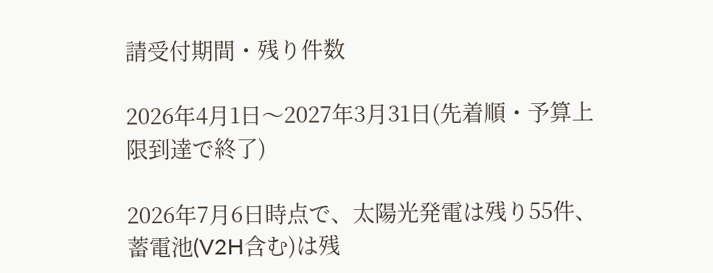請受付期間・残り件数

2026年4月1日〜2027年3月31日(先着順・予算上限到達で終了)

2026年7月6日時点で、太陽光発電は残り55件、蓄電池(V2H含む)は残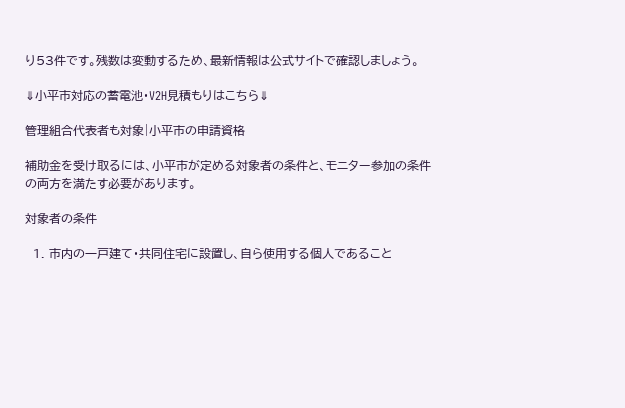り53件です。残数は変動するため、最新情報は公式サイトで確認しましょう。

⇓小平市対応の蓄電池・V2H見積もりはこちら⇓

管理組合代表者も対象|小平市の申請資格

補助金を受け取るには、小平市が定める対象者の条件と、モニター参加の条件の両方を満たす必要があります。

対象者の条件

  1. 市内の一戸建て・共同住宅に設置し、自ら使用する個人であること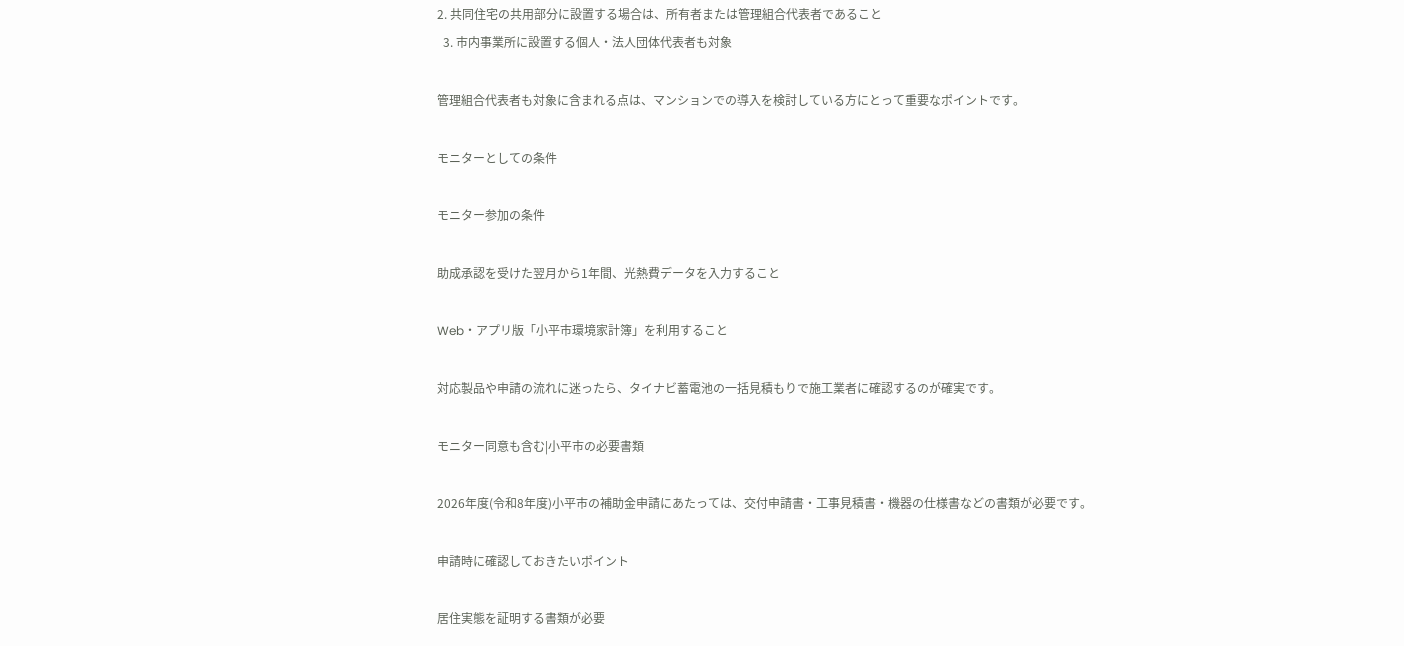2. 共同住宅の共用部分に設置する場合は、所有者または管理組合代表者であること
  3. 市内事業所に設置する個人・法人団体代表者も対象

管理組合代表者も対象に含まれる点は、マンションでの導入を検討している方にとって重要なポイントです。

モニターとしての条件

モニター参加の条件

助成承認を受けた翌月から1年間、光熱費データを入力すること

Web・アプリ版「小平市環境家計簿」を利用すること

対応製品や申請の流れに迷ったら、タイナビ蓄電池の一括見積もりで施工業者に確認するのが確実です。

モニター同意も含む|小平市の必要書類

2026年度(令和8年度)小平市の補助金申請にあたっては、交付申請書・工事見積書・機器の仕様書などの書類が必要です。

申請時に確認しておきたいポイント

居住実態を証明する書類が必要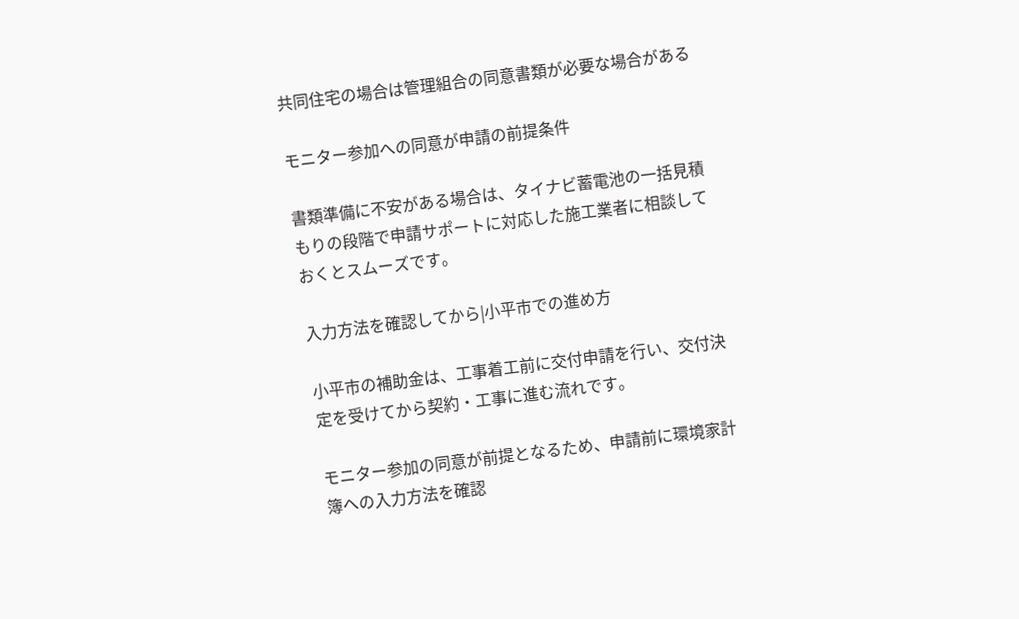共同住宅の場合は管理組合の同意書類が必要な場合がある

モニター参加への同意が申請の前提条件

書類準備に不安がある場合は、タイナビ蓄電池の一括見積もりの段階で申請サポートに対応した施工業者に相談しておくとスムーズです。

入力方法を確認してから|小平市での進め方

小平市の補助金は、工事着工前に交付申請を行い、交付決定を受けてから契約・工事に進む流れです。

モニター参加の同意が前提となるため、申請前に環境家計簿への入力方法を確認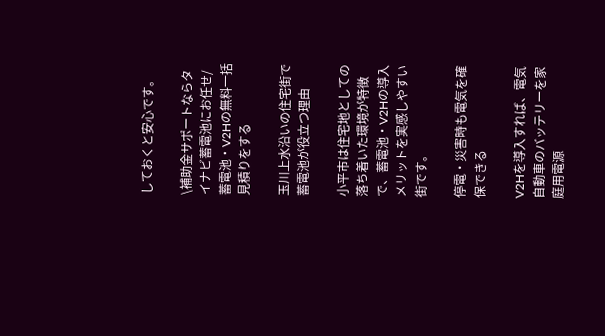しておくと安心です。

\補助金サポートならタイナビ蓄電池にお任せ/
蓄電池・V2Hの無料一括見積りをする

玉川上水沿いの住宅街で蓄電池が役立つ理由

小平市は住宅地としての落ち着いた環境が特徴で、蓄電池・V2Hの導入メリットを実感しやすい街です。

停電・災害時も電気を確保できる

V2Hを導入すれば、電気自動車のバッテリーを家庭用電源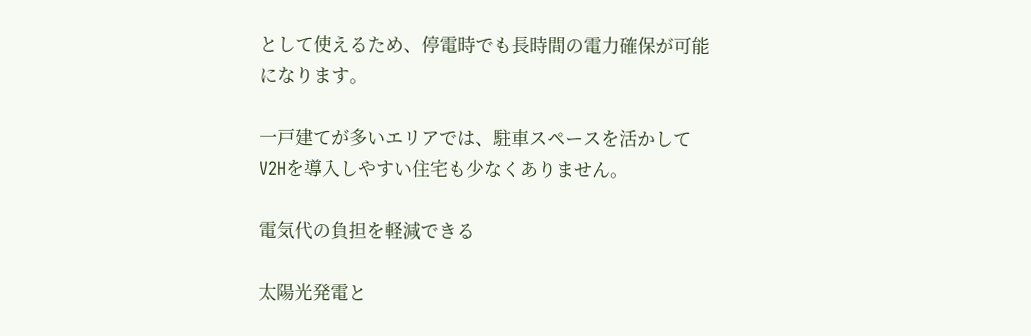として使えるため、停電時でも長時間の電力確保が可能になります。

一戸建てが多いエリアでは、駐車スペースを活かしてV2Hを導入しやすい住宅も少なくありません。

電気代の負担を軽減できる

太陽光発電と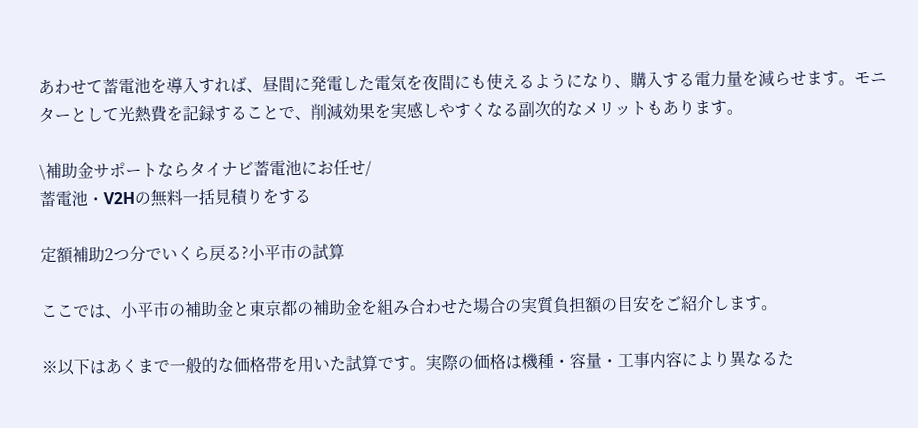あわせて蓄電池を導入すれば、昼間に発電した電気を夜間にも使えるようになり、購入する電力量を減らせます。モニターとして光熱費を記録することで、削減効果を実感しやすくなる副次的なメリットもあります。

\補助金サポートならタイナビ蓄電池にお任せ/
蓄電池・V2Hの無料一括見積りをする

定額補助2つ分でいくら戻る?小平市の試算

ここでは、小平市の補助金と東京都の補助金を組み合わせた場合の実質負担額の目安をご紹介します。

※以下はあくまで一般的な価格帯を用いた試算です。実際の価格は機種・容量・工事内容により異なるた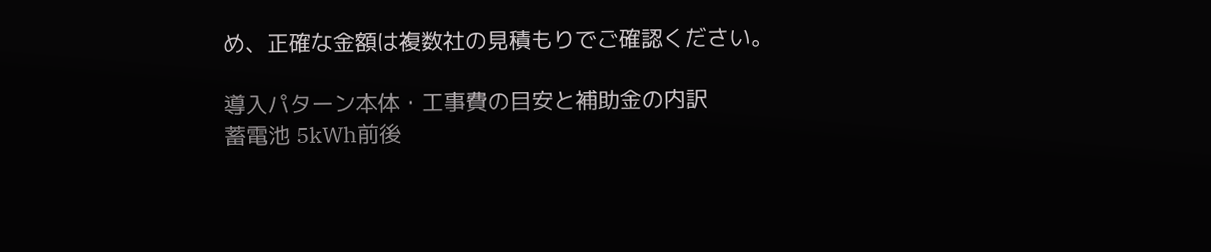め、正確な金額は複数社の見積もりでご確認ください。

導入パターン本体・工事費の目安と補助金の内訳
蓄電池 5kWh前後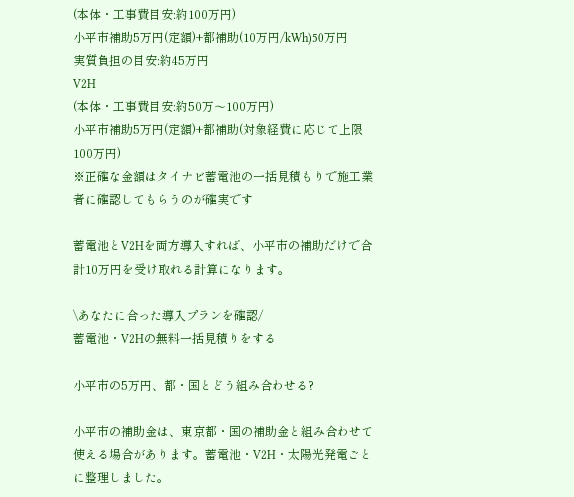(本体・工事費目安:約100万円)
小平市補助5万円(定額)+都補助(10万円/kWh)50万円
実質負担の目安:約45万円
V2H
(本体・工事費目安:約50万〜100万円)
小平市補助5万円(定額)+都補助(対象経費に応じて上限100万円)
※正確な金額はタイナビ蓄電池の一括見積もりで施工業者に確認してもらうのが確実です

蓄電池とV2Hを両方導入すれば、小平市の補助だけで合計10万円を受け取れる計算になります。

\あなたに合った導入プランを確認/
蓄電池・V2Hの無料一括見積りをする

小平市の5万円、都・国とどう組み合わせる?

小平市の補助金は、東京都・国の補助金と組み合わせて使える場合があります。蓄電池・V2H・太陽光発電ごとに整理しました。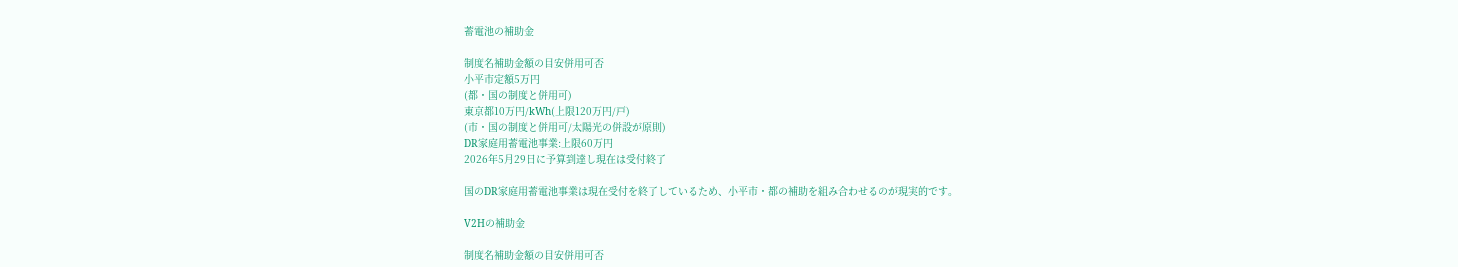蓄電池の補助金

制度名補助金額の目安併用可否
小平市定額5万円
(都・国の制度と併用可)
東京都10万円/kWh(上限120万円/戸)
(市・国の制度と併用可/太陽光の併設が原則)
DR家庭用蓄電池事業:上限60万円
2026年5月29日に予算到達し現在は受付終了

国のDR家庭用蓄電池事業は現在受付を終了しているため、小平市・都の補助を組み合わせるのが現実的です。

V2Hの補助金

制度名補助金額の目安併用可否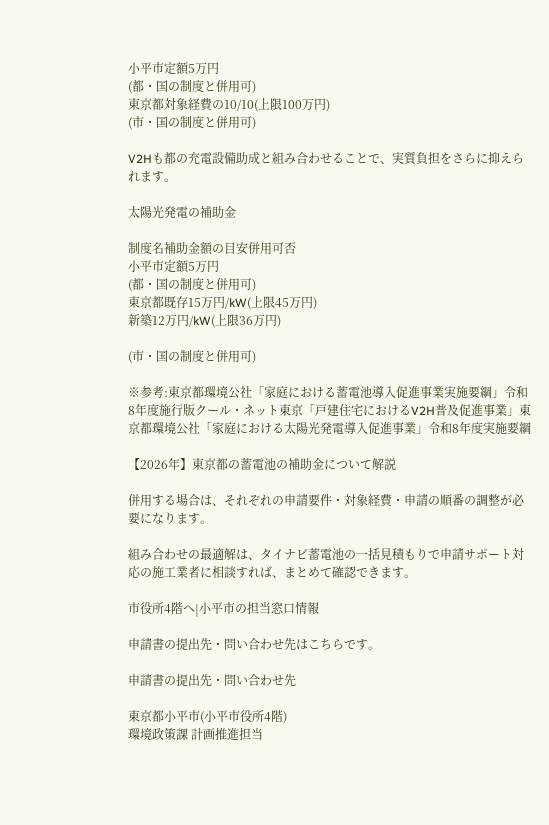小平市定額5万円
(都・国の制度と併用可)
東京都対象経費の10/10(上限100万円)
(市・国の制度と併用可)

V2Hも都の充電設備助成と組み合わせることで、実質負担をさらに抑えられます。

太陽光発電の補助金

制度名補助金額の目安併用可否
小平市定額5万円
(都・国の制度と併用可)
東京都既存15万円/kW(上限45万円)
新築12万円/kW(上限36万円)

(市・国の制度と併用可)

※参考:東京都環境公社「家庭における蓄電池導入促進事業実施要綱」令和8年度施行版クール・ネット東京「戸建住宅におけるV2H普及促進事業」東京都環境公社「家庭における太陽光発電導入促進事業」令和8年度実施要綱

【2026年】東京都の蓄電池の補助金について解説

併用する場合は、それぞれの申請要件・対象経費・申請の順番の調整が必要になります。

組み合わせの最適解は、タイナビ蓄電池の一括見積もりで申請サポート対応の施工業者に相談すれば、まとめて確認できます。

市役所4階へ|小平市の担当窓口情報

申請書の提出先・問い合わせ先はこちらです。

申請書の提出先・問い合わせ先

東京都小平市(小平市役所4階)
環境政策課 計画推進担当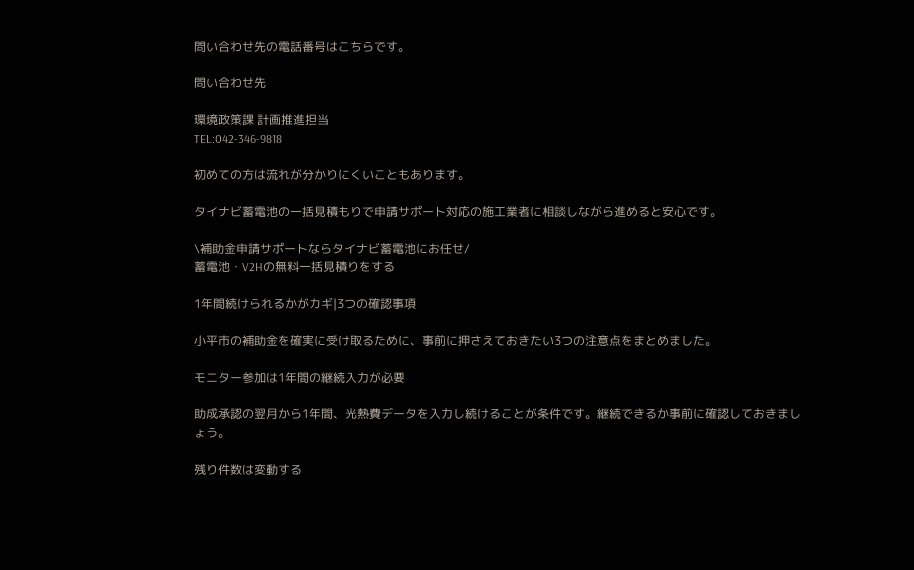問い合わせ先の電話番号はこちらです。

問い合わせ先

環境政策課 計画推進担当
TEL:042-346-9818

初めての方は流れが分かりにくいこともあります。

タイナビ蓄電池の一括見積もりで申請サポート対応の施工業者に相談しながら進めると安心です。

\補助金申請サポートならタイナビ蓄電池にお任せ/
蓄電池・V2Hの無料一括見積りをする

1年間続けられるかがカギ|3つの確認事項

小平市の補助金を確実に受け取るために、事前に押さえておきたい3つの注意点をまとめました。

モニター参加は1年間の継続入力が必要

助成承認の翌月から1年間、光熱費データを入力し続けることが条件です。継続できるか事前に確認しておきましょう。

残り件数は変動する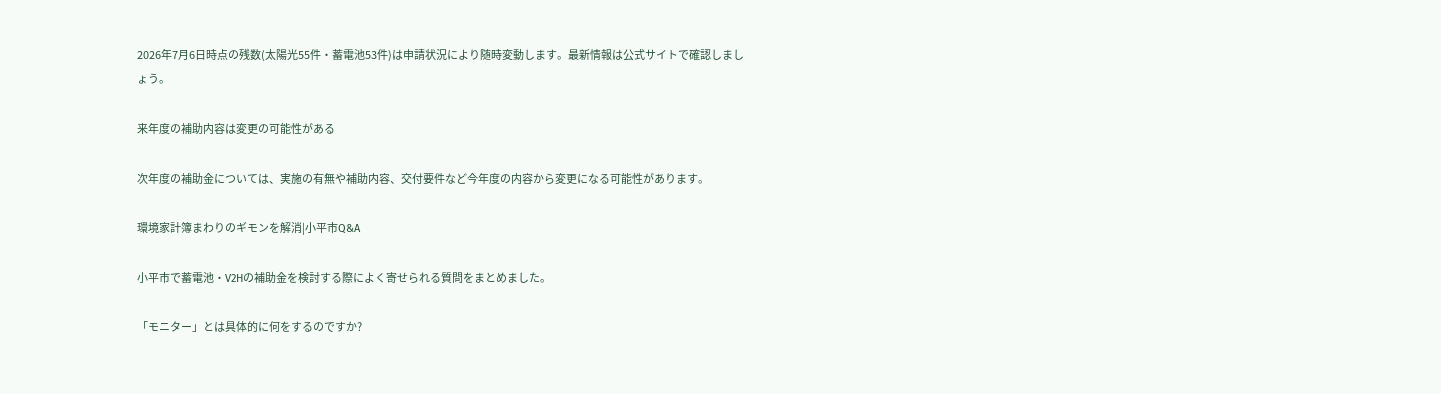2026年7月6日時点の残数(太陽光55件・蓄電池53件)は申請状況により随時変動します。最新情報は公式サイトで確認しましょう。

来年度の補助内容は変更の可能性がある

次年度の補助金については、実施の有無や補助内容、交付要件など今年度の内容から変更になる可能性があります。

環境家計簿まわりのギモンを解消|小平市Q&A

小平市で蓄電池・V2Hの補助金を検討する際によく寄せられる質問をまとめました。

「モニター」とは具体的に何をするのですか?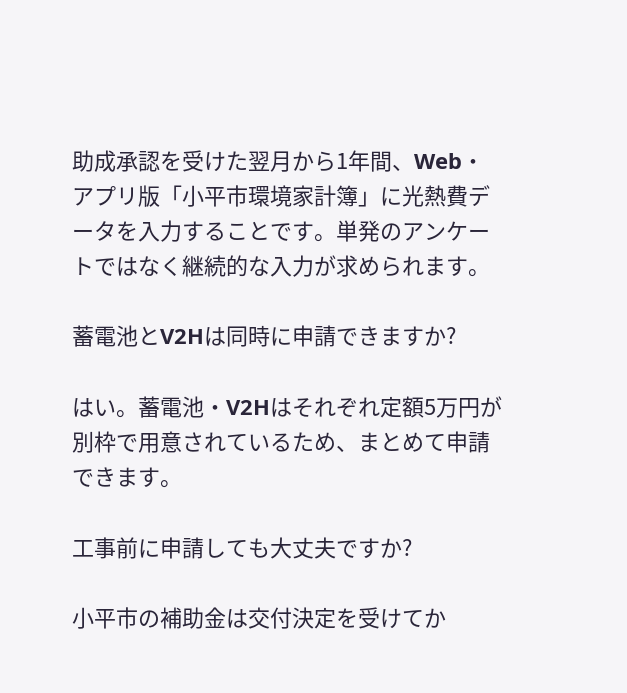助成承認を受けた翌月から1年間、Web・アプリ版「小平市環境家計簿」に光熱費データを入力することです。単発のアンケートではなく継続的な入力が求められます。

蓄電池とV2Hは同時に申請できますか?

はい。蓄電池・V2Hはそれぞれ定額5万円が別枠で用意されているため、まとめて申請できます。

工事前に申請しても大丈夫ですか?

小平市の補助金は交付決定を受けてか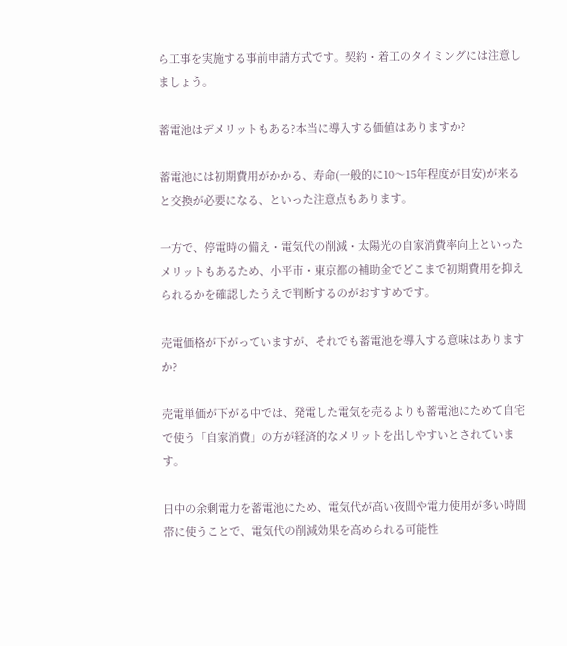ら工事を実施する事前申請方式です。契約・着工のタイミングには注意しましょう。

蓄電池はデメリットもある?本当に導入する価値はありますか?

蓄電池には初期費用がかかる、寿命(一般的に10〜15年程度が目安)が来ると交換が必要になる、といった注意点もあります。

一方で、停電時の備え・電気代の削減・太陽光の自家消費率向上といったメリットもあるため、小平市・東京都の補助金でどこまで初期費用を抑えられるかを確認したうえで判断するのがおすすめです。

売電価格が下がっていますが、それでも蓄電池を導入する意味はありますか?

売電単価が下がる中では、発電した電気を売るよりも蓄電池にためて自宅で使う「自家消費」の方が経済的なメリットを出しやすいとされています。

日中の余剰電力を蓄電池にため、電気代が高い夜間や電力使用が多い時間帯に使うことで、電気代の削減効果を高められる可能性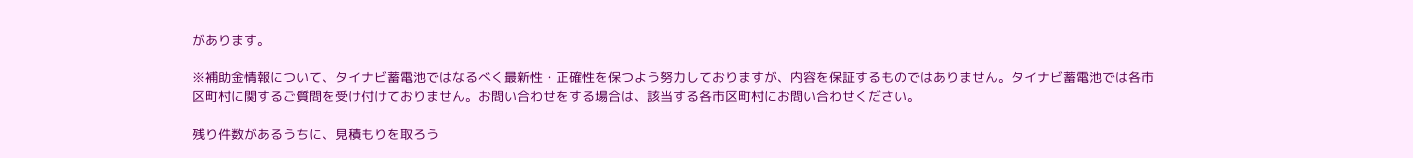があります。

※補助金情報について、タイナビ蓄電池ではなるべく最新性・正確性を保つよう努力しておりますが、内容を保証するものではありません。タイナビ蓄電池では各市区町村に関するご質問を受け付けておりません。お問い合わせをする場合は、該当する各市区町村にお問い合わせください。

残り件数があるうちに、見積もりを取ろう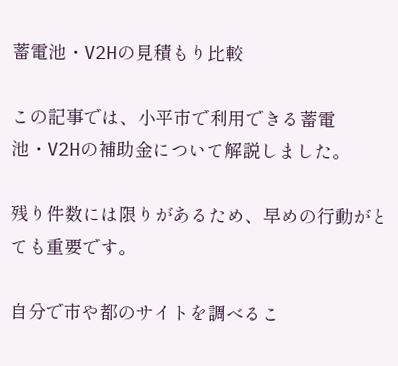蓄電池・V2Hの見積もり比較

この記事では、小平市で利用できる蓄電池・V2Hの補助金について解説しました。

残り件数には限りがあるため、早めの行動がとても重要です。

自分で市や都のサイトを調べるこ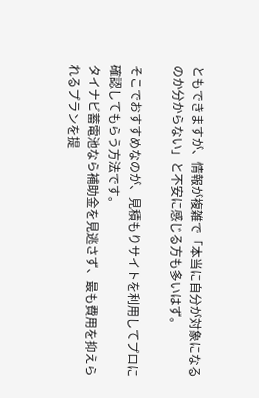ともできますが、情報が複雑で「本当に自分が対象になるのか分からない」と不安に感じる方も多いはず。

そこでおすすめなのが、見積もりサイトを利用してプロに確認してもらう方法です。
タイナビ蓄電池なら補助金を見逃さず、最も費用を抑えられるプランを提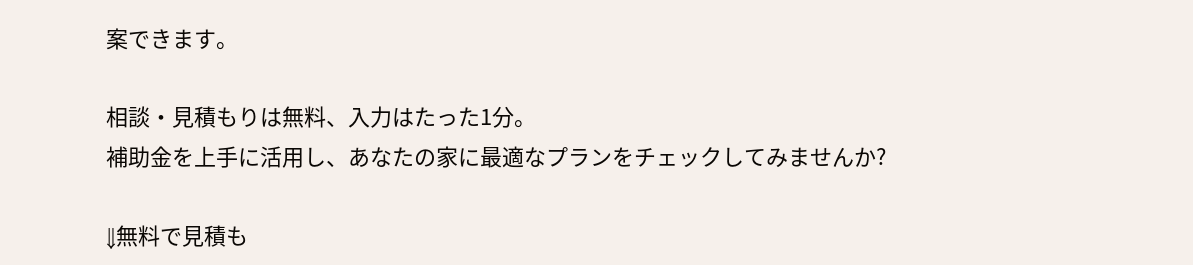案できます。

相談・見積もりは無料、入力はたった1分。
補助金を上手に活用し、あなたの家に最適なプランをチェックしてみませんか?

⇓無料で見積も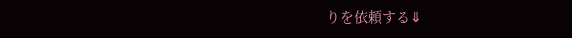りを依頼する⇓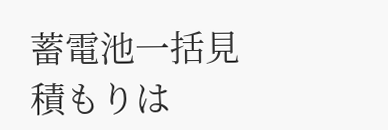蓄電池一括見積もりは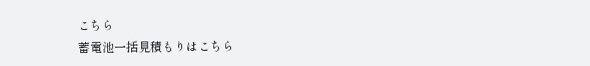こちら
蓄電池一括見積もりはこちら